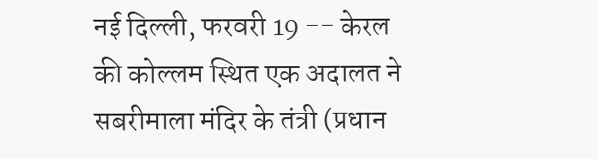नई दिल्ली, फरवरी 19 -- केरल की कोल्लम स्थित एक अदालत ने सबरीमाला मंदिर के तंत्री (प्रधान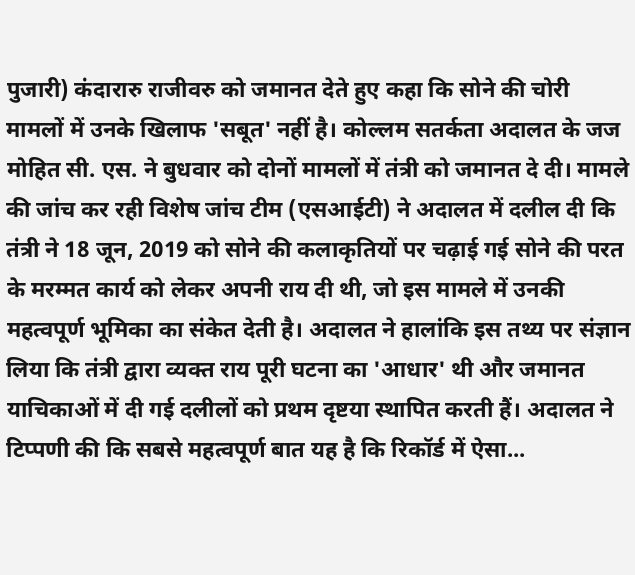पुजारी) कंदारारु राजीवरु को जमानत देते हुए कहा कि सोने की चोरी मामलों में उनके खिलाफ 'सबूत' नहीं है। कोल्लम सतर्कता अदालत के जज मोहित सी. एस. ने बुधवार को दोनों मामलों में तंत्री को जमानत दे दी। मामले की जांच कर रही विशेष जांच टीम (एसआईटी) ने अदालत में दलील दी कि तंत्री ने 18 जून, 2019 को सोने की कलाकृतियों पर चढ़ाई गई सोने की परत के मरम्मत कार्य को लेकर अपनी राय दी थी, जो इस मामले में उनकी महत्वपूर्ण भूमिका का संकेत देती है। अदालत ने हालांकि इस तथ्य पर संज्ञान लिया कि तंत्री द्वारा व्यक्त राय पूरी घटना का 'आधार' थी और जमानत याचिकाओं में दी गई दलीलों को प्रथम दृष्टया स्थापित करती हैं। अदालत ने टिप्पणी की कि सबसे महत्वपूर्ण बात यह है कि रिकॉर्ड में ऐसा...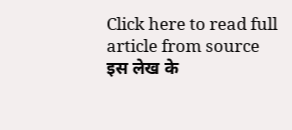Click here to read full article from source
इस लेख के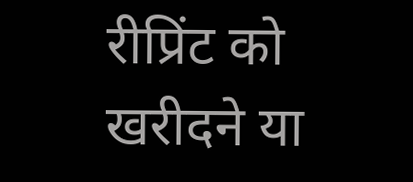रीप्रिंट को खरीदने या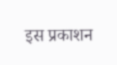इस प्रकाशन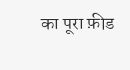का पूरा फ़ीड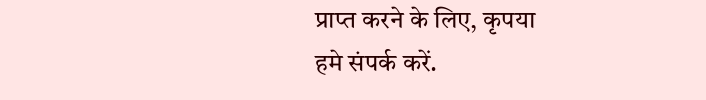प्राप्त करने के लिए, कृपया
हमे संपर्क करें.